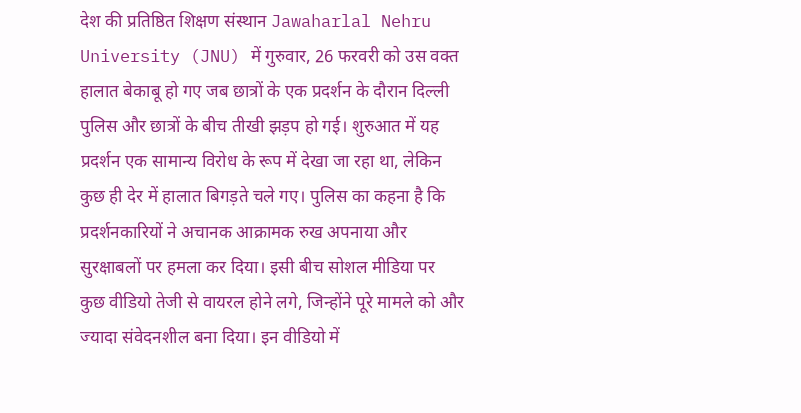देश की प्रतिष्ठित शिक्षण संस्थान Jawaharlal Nehru University (JNU) में गुरुवार, 26 फरवरी को उस वक्त हालात बेकाबू हो गए जब छात्रों के एक प्रदर्शन के दौरान दिल्ली पुलिस और छात्रों के बीच तीखी झड़प हो गई। शुरुआत में यह प्रदर्शन एक सामान्य विरोध के रूप में देखा जा रहा था, लेकिन कुछ ही देर में हालात बिगड़ते चले गए। पुलिस का कहना है कि प्रदर्शनकारियों ने अचानक आक्रामक रुख अपनाया और सुरक्षाबलों पर हमला कर दिया। इसी बीच सोशल मीडिया पर कुछ वीडियो तेजी से वायरल होने लगे, जिन्होंने पूरे मामले को और ज्यादा संवेदनशील बना दिया। इन वीडियो में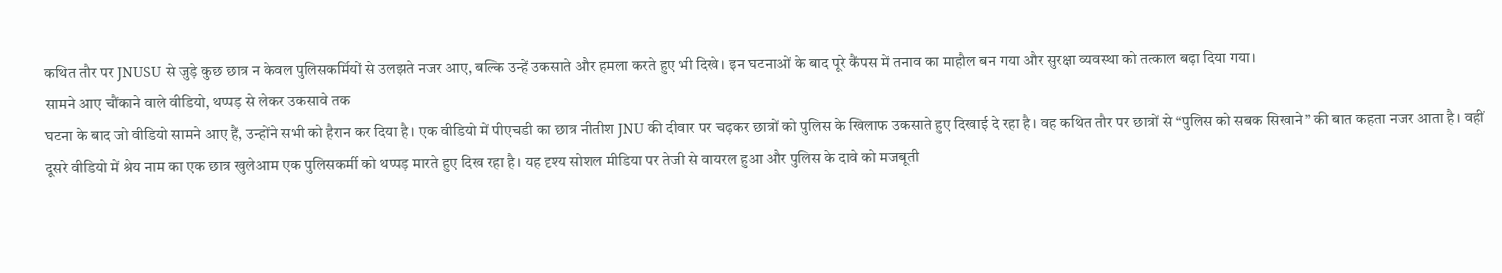कथित तौर पर JNUSU से जुड़े कुछ छात्र न केवल पुलिसकर्मियों से उलझते नजर आए, बल्कि उन्हें उकसाते और हमला करते हुए भी दिखे। इन घटनाओं के बाद पूरे कैंपस में तनाव का माहौल बन गया और सुरक्षा व्यवस्था को तत्काल बढ़ा दिया गया।
सामने आए चौंकाने वाले वीडियो, थप्पड़ से लेकर उकसावे तक
घटना के बाद जो वीडियो सामने आए हैं, उन्होंने सभी को हैरान कर दिया है। एक वीडियो में पीएचडी का छात्र नीतीश JNU की दीवार पर चढ़कर छात्रों को पुलिस के खिलाफ उकसाते हुए दिखाई दे रहा है। वह कथित तौर पर छात्रों से “पुलिस को सबक सिखाने” की बात कहता नजर आता है। वहीं दूसरे वीडियो में श्रेय नाम का एक छात्र खुलेआम एक पुलिसकर्मी को थप्पड़ मारते हुए दिख रहा है। यह दृश्य सोशल मीडिया पर तेजी से वायरल हुआ और पुलिस के दावे को मजबूती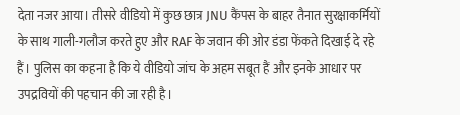देता नजर आया। तीसरे वीडियो में कुछ छात्र JNU कैंपस के बाहर तैनात सुरक्षाकर्मियों के साथ गाली-गलौज करते हुए और RAF के जवान की ओर डंडा फेंकते दिखाई दे रहे हैं। पुलिस का कहना है कि ये वीडियो जांच के अहम सबूत हैं और इनके आधार पर उपद्रवियों की पहचान की जा रही है।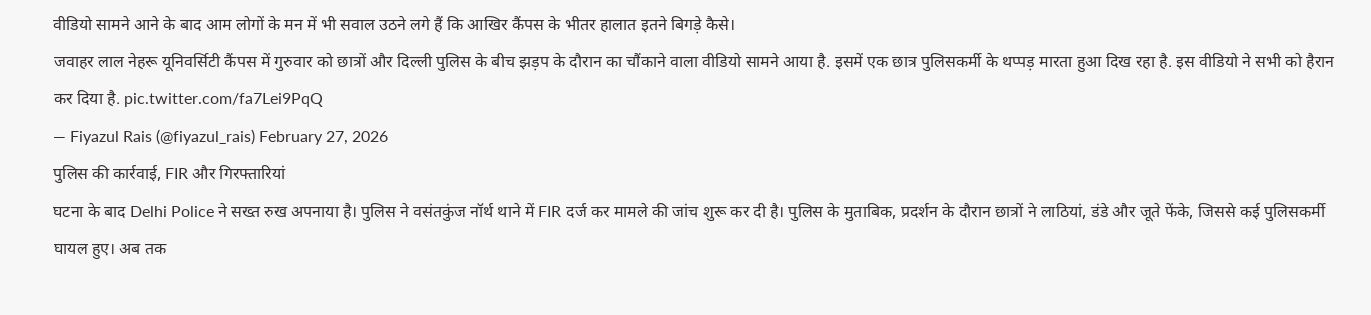वीडियो सामने आने के बाद आम लोगों के मन में भी सवाल उठने लगे हैं कि आखिर कैंपस के भीतर हालात इतने बिगड़े कैसे।
जवाहर लाल नेहरू यूनिवर्सिटी कैंपस में गुरुवार को छात्रों और दिल्ली पुलिस के बीच झड़प के दौरान का चौंकाने वाला वीडियो सामने आया है. इसमें एक छात्र पुलिसकर्मी के थप्पड़ मारता हुआ दिख रहा है. इस वीडियो ने सभी को हैरान कर दिया है. pic.twitter.com/fa7Lei9PqQ
— Fiyazul Rais (@fiyazul_rais) February 27, 2026
पुलिस की कार्रवाई, FIR और गिरफ्तारियां
घटना के बाद Delhi Police ने सख्त रुख अपनाया है। पुलिस ने वसंतकुंज नॉर्थ थाने में FIR दर्ज कर मामले की जांच शुरू कर दी है। पुलिस के मुताबिक, प्रदर्शन के दौरान छात्रों ने लाठियां, डंडे और जूते फेंके, जिससे कई पुलिसकर्मी घायल हुए। अब तक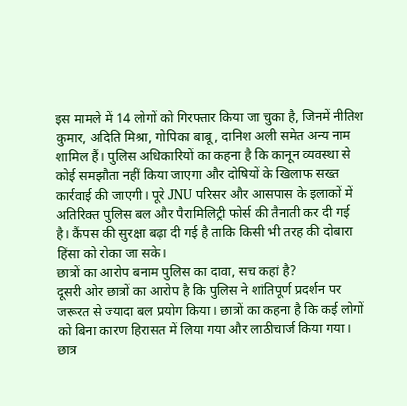इस मामले में 14 लोगों को गिरफ्तार किया जा चुका है, जिनमें नीतिश कुमार, अदिति मिश्रा, गोपिका बाबू, दानिश अली समेत अन्य नाम शामिल हैं। पुलिस अधिकारियों का कहना है कि कानून व्यवस्था से कोई समझौता नहीं किया जाएगा और दोषियों के खिलाफ सख्त कार्रवाई की जाएगी। पूरे JNU परिसर और आसपास के इलाकों में अतिरिक्त पुलिस बल और पैरामिलिट्री फोर्स की तैनाती कर दी गई है। कैंपस की सुरक्षा बढ़ा दी गई है ताकि किसी भी तरह की दोबारा हिंसा को रोका जा सके।
छात्रों का आरोप बनाम पुलिस का दावा, सच कहां है?
दूसरी ओर छात्रों का आरोप है कि पुलिस ने शांतिपूर्ण प्रदर्शन पर जरूरत से ज्यादा बल प्रयोग किया। छात्रों का कहना है कि कई लोगों को बिना कारण हिरासत में लिया गया और लाठीचार्ज किया गया। छात्र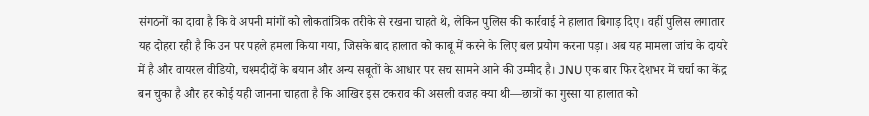संगठनों का दावा है कि वे अपनी मांगों को लोकतांत्रिक तरीके से रखना चाहते थे, लेकिन पुलिस की कार्रवाई ने हालात बिगाड़ दिए। वहीं पुलिस लगातार यह दोहरा रही है कि उन पर पहले हमला किया गया, जिसके बाद हालात को काबू में करने के लिए बल प्रयोग करना पड़ा। अब यह मामला जांच के दायरे में है और वायरल वीडियो, चश्मदीदों के बयान और अन्य सबूतों के आधार पर सच सामने आने की उम्मीद है। JNU एक बार फिर देशभर में चर्चा का केंद्र बन चुका है और हर कोई यही जानना चाहता है कि आखिर इस टकराव की असली वजह क्या थी—छात्रों का गुस्सा या हालात को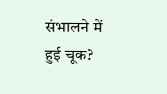संभालने में हुई चूक?